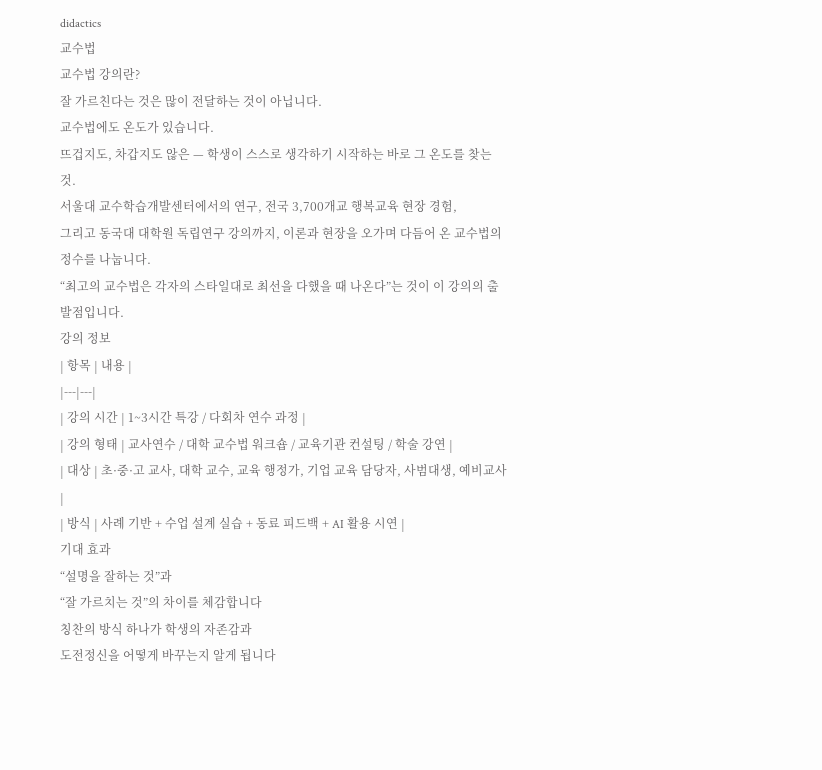didactics
교수법
교수법 강의란?
잘 가르친다는 것은 많이 전달하는 것이 아닙니다.
교수법에도 온도가 있습니다.
뜨겁지도, 차갑지도 않은 — 학생이 스스로 생각하기 시작하는 바로 그 온도를 찾는 것.
서울대 교수학습개발센터에서의 연구, 전국 3,700개교 행복교육 현장 경험,
그리고 동국대 대학원 독립연구 강의까지, 이론과 현장을 오가며 다듬어 온 교수법의 정수를 나눕니다.
“최고의 교수법은 각자의 스타일대로 최선을 다했을 때 나온다”는 것이 이 강의의 출발점입니다.
강의 정보
| 항목 | 내용 |
|---|---|
| 강의 시간 | 1~3시간 특강 / 다회차 연수 과정 |
| 강의 형태 | 교사연수 / 대학 교수법 워크숍 / 교육기관 컨설팅 / 학술 강연 |
| 대상 | 초·중·고 교사, 대학 교수, 교육 행정가, 기업 교육 담당자, 사범대생, 예비교사 |
| 방식 | 사례 기반 + 수업 설계 실습 + 동료 피드백 + AI 활용 시연 |
기대 효과
“설명을 잘하는 것”과
“잘 가르치는 것”의 차이를 체감합니다
칭찬의 방식 하나가 학생의 자존감과
도전정신을 어떻게 바꾸는지 알게 됩니다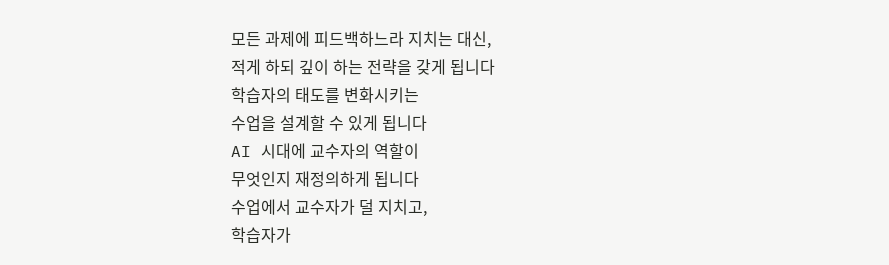모든 과제에 피드백하느라 지치는 대신,
적게 하되 깊이 하는 전략을 갖게 됩니다
학습자의 태도를 변화시키는
수업을 설계할 수 있게 됩니다
AI 시대에 교수자의 역할이
무엇인지 재정의하게 됩니다
수업에서 교수자가 덜 지치고,
학습자가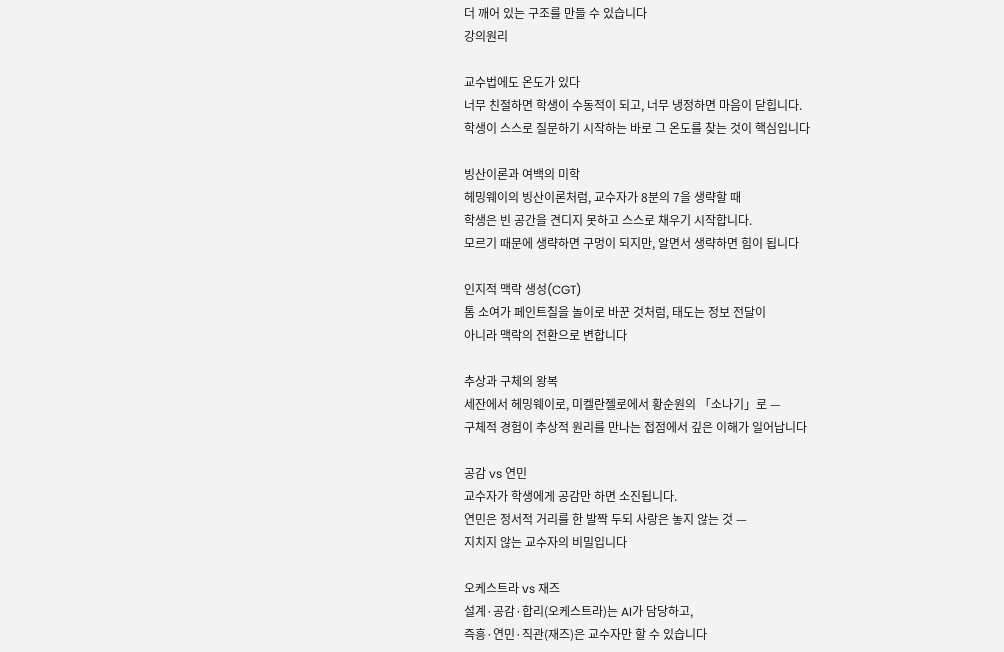더 깨어 있는 구조를 만들 수 있습니다
강의원리

교수법에도 온도가 있다
너무 친절하면 학생이 수동적이 되고, 너무 냉정하면 마음이 닫힙니다.
학생이 스스로 질문하기 시작하는 바로 그 온도를 찾는 것이 핵심입니다

빙산이론과 여백의 미학
헤밍웨이의 빙산이론처럼, 교수자가 8분의 7을 생략할 때
학생은 빈 공간을 견디지 못하고 스스로 채우기 시작합니다.
모르기 때문에 생략하면 구멍이 되지만, 알면서 생략하면 힘이 됩니다

인지적 맥락 생성(CGT)
톰 소여가 페인트칠을 놀이로 바꾼 것처럼, 태도는 정보 전달이
아니라 맥락의 전환으로 변합니다

추상과 구체의 왕복
세잔에서 헤밍웨이로, 미켈란젤로에서 황순원의 「소나기」로 —
구체적 경험이 추상적 원리를 만나는 접점에서 깊은 이해가 일어납니다

공감 vs 연민
교수자가 학생에게 공감만 하면 소진됩니다.
연민은 정서적 거리를 한 발짝 두되 사랑은 놓지 않는 것 —
지치지 않는 교수자의 비밀입니다

오케스트라 vs 재즈
설계·공감·합리(오케스트라)는 AI가 담당하고,
즉흥·연민·직관(재즈)은 교수자만 할 수 있습니다